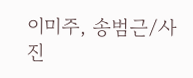이미주, 송범근/사진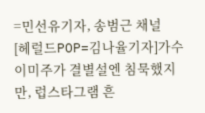=민선유기자, 송범근 채널
[헤럴드POP=김나율기자]가수 이미주가 결별설엔 침묵했지만, 럽스타그램 흔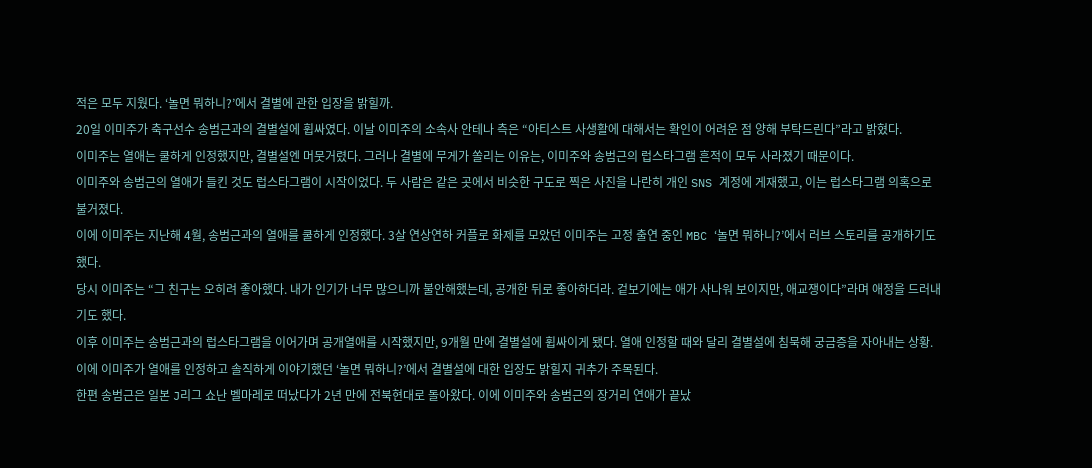적은 모두 지웠다. ‘놀면 뭐하니?’에서 결별에 관한 입장을 밝힐까.
20일 이미주가 축구선수 송범근과의 결별설에 휩싸였다. 이날 이미주의 소속사 안테나 측은 “아티스트 사생활에 대해서는 확인이 어려운 점 양해 부탁드린다”라고 밝혔다.
이미주는 열애는 쿨하게 인정했지만, 결별설엔 머뭇거렸다. 그러나 결별에 무게가 쏠리는 이유는, 이미주와 송범근의 럽스타그램 흔적이 모두 사라졌기 때문이다.
이미주와 송범근의 열애가 들킨 것도 럽스타그램이 시작이었다. 두 사람은 같은 곳에서 비슷한 구도로 찍은 사진을 나란히 개인 SNS 계정에 게재했고, 이는 럽스타그램 의혹으로 불거졌다.
이에 이미주는 지난해 4월, 송범근과의 열애를 쿨하게 인정했다. 3살 연상연하 커플로 화제를 모았던 이미주는 고정 출연 중인 MBC ‘놀면 뭐하니?’에서 러브 스토리를 공개하기도 했다.
당시 이미주는 “그 친구는 오히려 좋아했다. 내가 인기가 너무 많으니까 불안해했는데, 공개한 뒤로 좋아하더라. 겉보기에는 애가 사나워 보이지만, 애교쟁이다”라며 애정을 드러내기도 했다.
이후 이미주는 송범근과의 럽스타그램을 이어가며 공개열애를 시작했지만, 9개월 만에 결별설에 휩싸이게 됐다. 열애 인정할 때와 달리 결별설에 침묵해 궁금증을 자아내는 상황.
이에 이미주가 열애를 인정하고 솔직하게 이야기했던 ‘놀면 뭐하니?’에서 결별설에 대한 입장도 밝힐지 귀추가 주목된다.
한편 송범근은 일본 J리그 쇼난 벨마레로 떠났다가 2년 만에 전북현대로 돌아왔다. 이에 이미주와 송범근의 장거리 연애가 끝났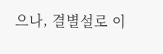으나, 결별설로 이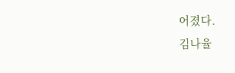어졌다.
김나율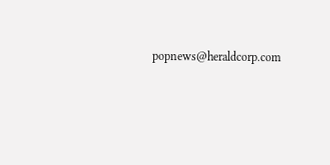popnews@heraldcorp.com